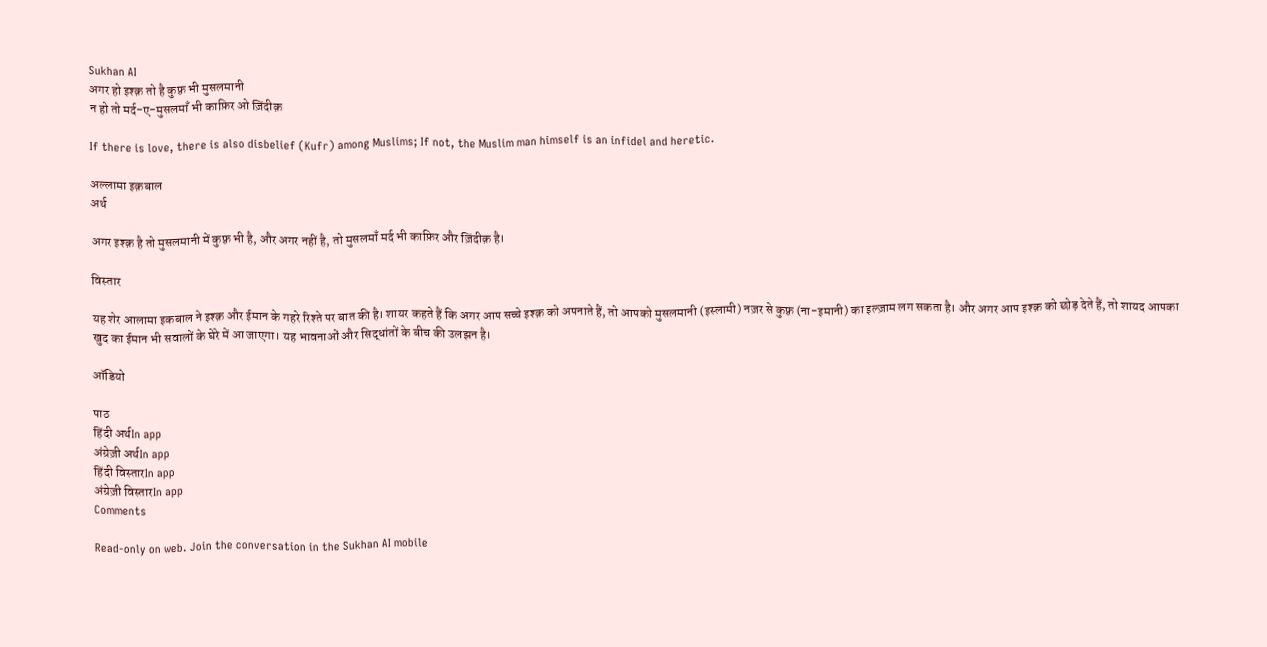Sukhan AI
अगर हो इश्क़ तो है कुफ़्र भी मुसलमानी
न हो तो मर्द-ए-मुसलमाँ भी काफ़िर ओ ज़िंदीक़

If there is love, there is also disbelief (Kufr) among Muslims; If not, the Muslim man himself is an infidel and heretic.

अल्लामा इक़बाल
अर्थ

अगर इश्क़ है तो मुसलमानी में कुफ़्र भी है, और अगर नहीं है, तो मुसलमाँ मर्द भी काफ़िर और ज़िंदीक़ है।

विस्तार

यह शेर आलामा इकबाल ने इश्क़ और ईमान के गहरे रिश्ते पर बात की है। शायर कहते हैं कि अगर आप सच्चे इश्क़ को अपनाते हैं, तो आपको मुसलमानी (इस्लामी) नज़र से कुफ़्र (ना-इमानी) का इल्ज़ाम लग सकता है। और अगर आप इश्क़ को छोड़ देते हैं, तो शायद आपका खुद का ईमान भी सवालों के घेरे में आ जाएगा। यह भावनाओं और सिद्धांतों के बीच की उलझन है।

ऑडियो

पाठ
हिंदी अर्थIn app
अंग्रेज़ी अर्थIn app
हिंदी विस्तारIn app
अंग्रेज़ी विस्तारIn app
Comments

Read-only on web. Join the conversation in the Sukhan AI mobile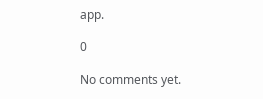app.

0

No comments yet.